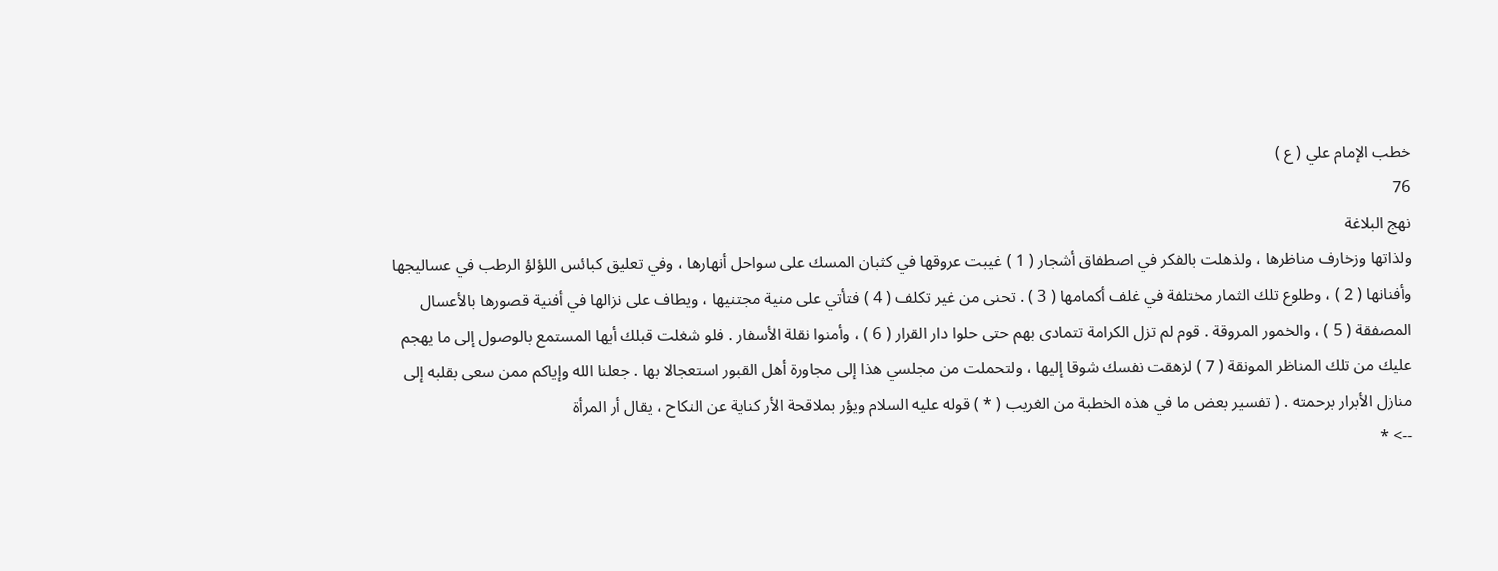خطب الإمام علي ( ع )
76
نهج البلاغة
ولذاتها وزخارف مناظرها ، ولذهلت بالفكر في اصطفاق أشجار ( 1 ) غيبت عروقها في كثبان المسك على سواحل أنهارها ، وفي تعليق كبائس اللؤلؤ الرطب في عساليجها وأفنانها ( 2 ) ، وطلوع تلك الثمار مختلفة في غلف أكمامها ( 3 ) . تحنى من غير تكلف ( 4 ) فتأتي على منية مجتنيها ، ويطاف على نزالها في أفنية قصورها بالأعسال المصفقة ( 5 ) ، والخمور المروقة . قوم لم تزل الكرامة تتمادى بهم حتى حلوا دار القرار ( 6 ) ، وأمنوا نقلة الأسفار . فلو شغلت قبلك أيها المستمع بالوصول إلى ما يهجم عليك من تلك المناظر المونقة ( 7 ) لزهقت نفسك شوقا إليها ، ولتحملت من مجلسي هذا إلى مجاورة أهل القبور استعجالا بها . جعلنا الله وإياكم ممن سعى بقلبه إلى منازل الأبرار برحمته . ( تفسير بعض ما في هذه الخطبة من الغريب ( * ) قوله عليه السلام ويؤر بملاقحة الأر كناية عن النكاح ، يقال أر المرأة
--> *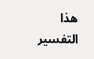هذا التفسير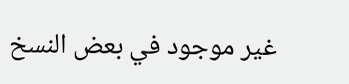غير موجود في بعض النسخ